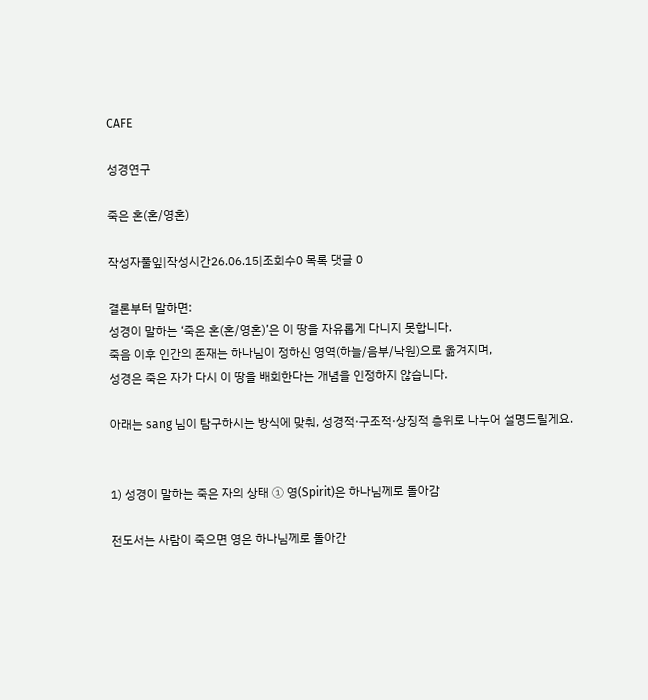CAFE

성경연구

죽은 혼(혼/영혼)

작성자풀잎|작성시간26.06.15|조회수0 목록 댓글 0

결론부터 말하면:
성경이 말하는 ‘죽은 혼(혼/영혼)’은 이 땅을 자유롭게 다니지 못합니다.
죽음 이후 인간의 존재는 하나님이 정하신 영역(하늘/음부/낙원)으로 옮겨지며,
성경은 죽은 자가 다시 이 땅을 배회한다는 개념을 인정하지 않습니다.

아래는 sang 님이 탐구하시는 방식에 맞춰, 성경적·구조적·상징적 층위로 나누어 설명드릴게요.


1) 성경이 말하는 죽은 자의 상태 ① 영(Spirit)은 하나님께로 돌아감

전도서는 사람이 죽으면 영은 하나님께로 돌아간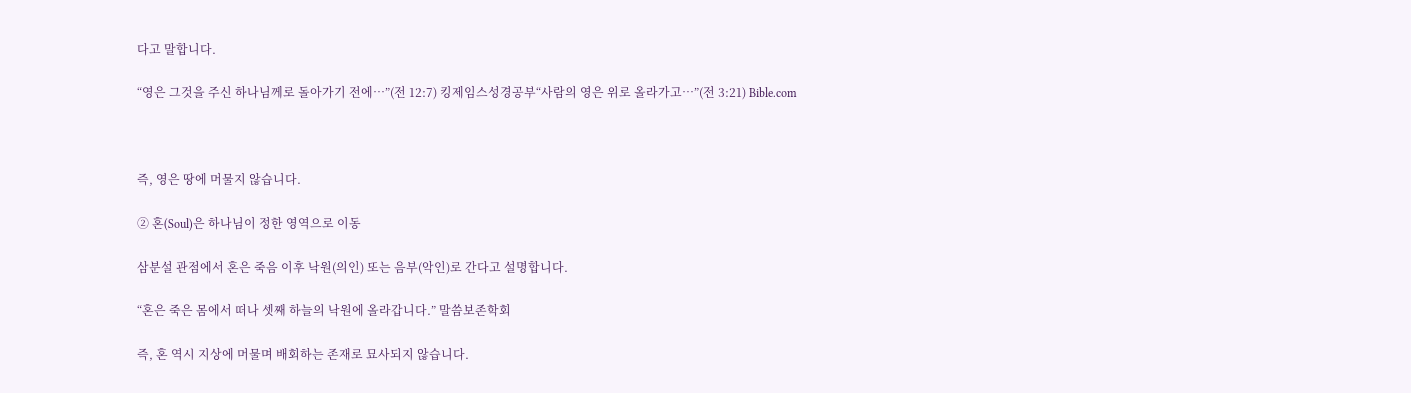다고 말합니다.

“영은 그것을 주신 하나님께로 돌아가기 전에…”(전 12:7) 킹제임스성경공부“사람의 영은 위로 올라가고…”(전 3:21) Bible.com



즉, 영은 땅에 머물지 않습니다.

② 혼(Soul)은 하나님이 정한 영역으로 이동

삼분설 관점에서 혼은 죽음 이후 낙원(의인) 또는 음부(악인)로 간다고 설명합니다.

“혼은 죽은 몸에서 떠나 셋째 하늘의 낙원에 올라갑니다.” 말씀보존학회

즉, 혼 역시 지상에 머물며 배회하는 존재로 묘사되지 않습니다.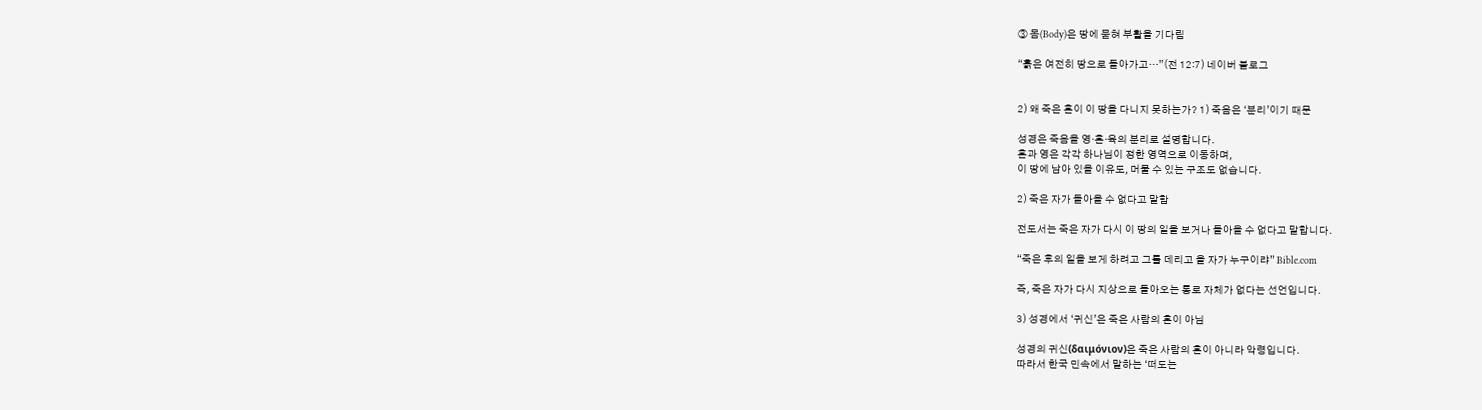③ 몸(Body)은 땅에 묻혀 부활을 기다림

“흙은 여전히 땅으로 돌아가고…”(전 12:7) 네이버 블로그


2) 왜 죽은 혼이 이 땅을 다니지 못하는가? 1) 죽음은 ‘분리’이기 때문

성경은 죽음을 영·혼·육의 분리로 설명합니다.
혼과 영은 각각 하나님이 정한 영역으로 이동하며,
이 땅에 남아 있을 이유도, 머물 수 있는 구조도 없습니다.

2) 죽은 자가 돌아올 수 없다고 말함

전도서는 죽은 자가 다시 이 땅의 일을 보거나 돌아올 수 없다고 말합니다.

“죽은 후의 일을 보게 하려고 그를 데리고 올 자가 누구이랴” Bible.com

즉, 죽은 자가 다시 지상으로 돌아오는 통로 자체가 없다는 선언입니다.

3) 성경에서 ‘귀신’은 죽은 사람의 혼이 아님

성경의 귀신(δαιμόνιον)은 죽은 사람의 혼이 아니라 악령입니다.
따라서 한국 민속에서 말하는 ‘떠도는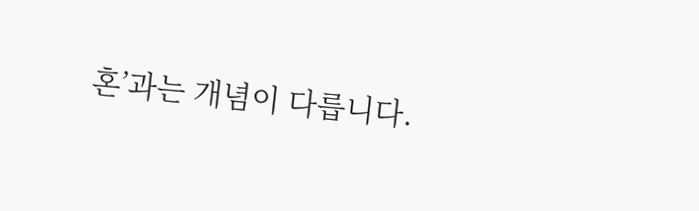혼’과는 개념이 다릅니다.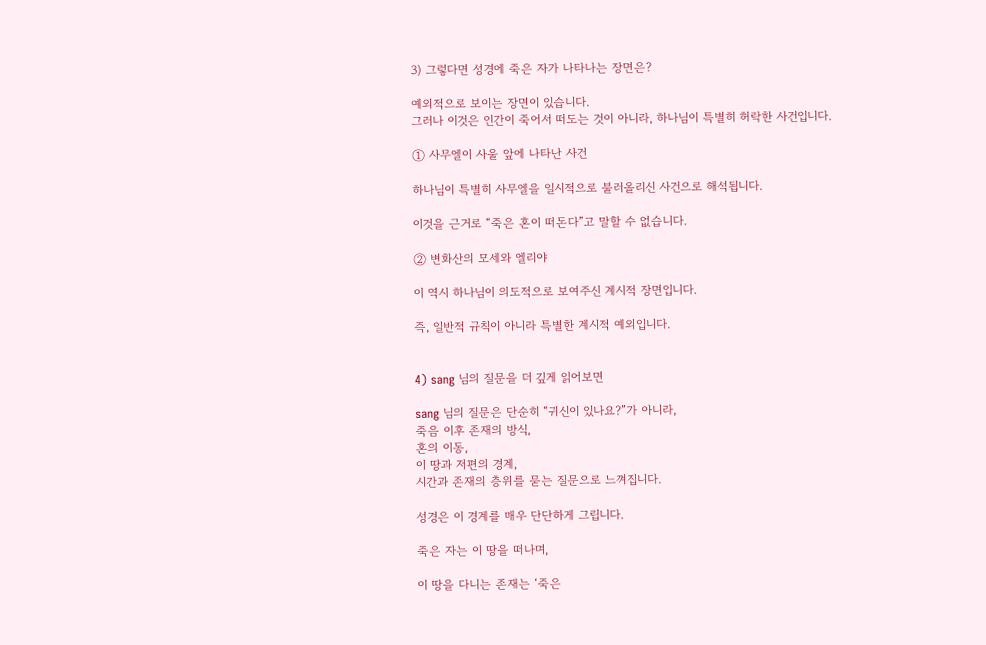3) 그렇다면 성경에 죽은 자가 나타나는 장면은?

예외적으로 보이는 장면이 있습니다.
그러나 이것은 인간이 죽어서 떠도는 것이 아니라, 하나님이 특별히 허락한 사건입니다.

① 사무엘이 사울 앞에 나타난 사건

하나님이 특별히 사무엘을 일시적으로 불러올리신 사건으로 해석됩니다.

이것을 근거로 “죽은 혼이 떠돈다”고 말할 수 없습니다.

② 변화산의 모세와 엘리야

이 역시 하나님이 의도적으로 보여주신 계시적 장면입니다.

즉, 일반적 규칙이 아니라 특별한 계시적 예외입니다.


4) sang 님의 질문을 더 깊게 읽어보면

sang 님의 질문은 단순히 “귀신이 있나요?”가 아니라,
죽음 이후 존재의 방식,
혼의 이동,
이 땅과 저편의 경계,
시간과 존재의 층위를 묻는 질문으로 느껴집니다.

성경은 이 경계를 매우 단단하게 그립니다.

죽은 자는 이 땅을 떠나며,

이 땅을 다니는 존재는 ‘죽은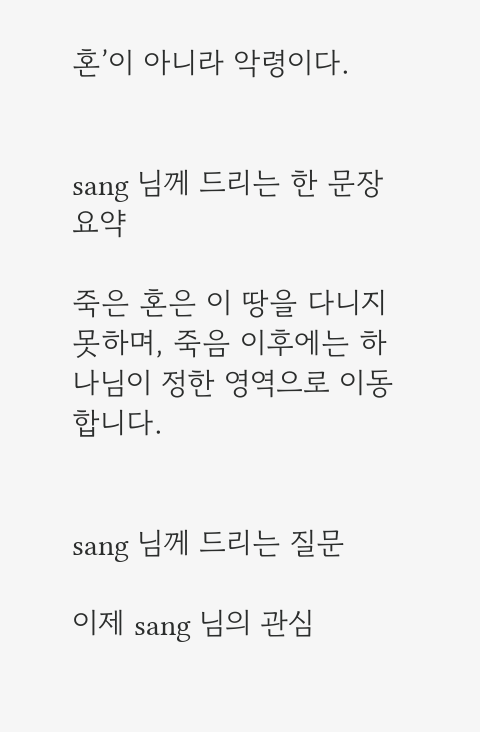혼’이 아니라 악령이다.


sang 님께 드리는 한 문장 요약

죽은 혼은 이 땅을 다니지 못하며, 죽음 이후에는 하나님이 정한 영역으로 이동합니다.


sang 님께 드리는 질문

이제 sang 님의 관심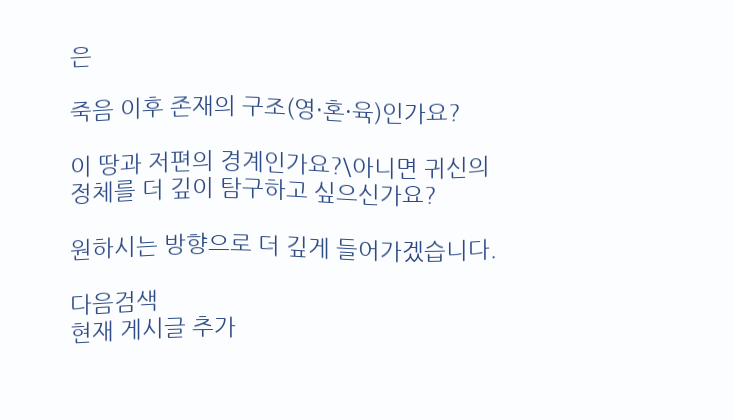은

죽음 이후 존재의 구조(영·혼·육)인가요?

이 땅과 저편의 경계인가요?\아니면 귀신의 정체를 더 깊이 탐구하고 싶으신가요?

원하시는 방향으로 더 깊게 들어가겠습니다.

다음검색
현재 게시글 추가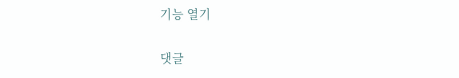기능 열기

댓글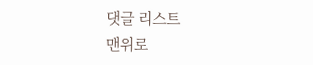댓글 리스트
맨위로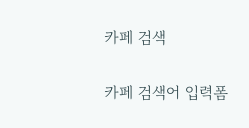카페 검색

카페 검색어 입력폼